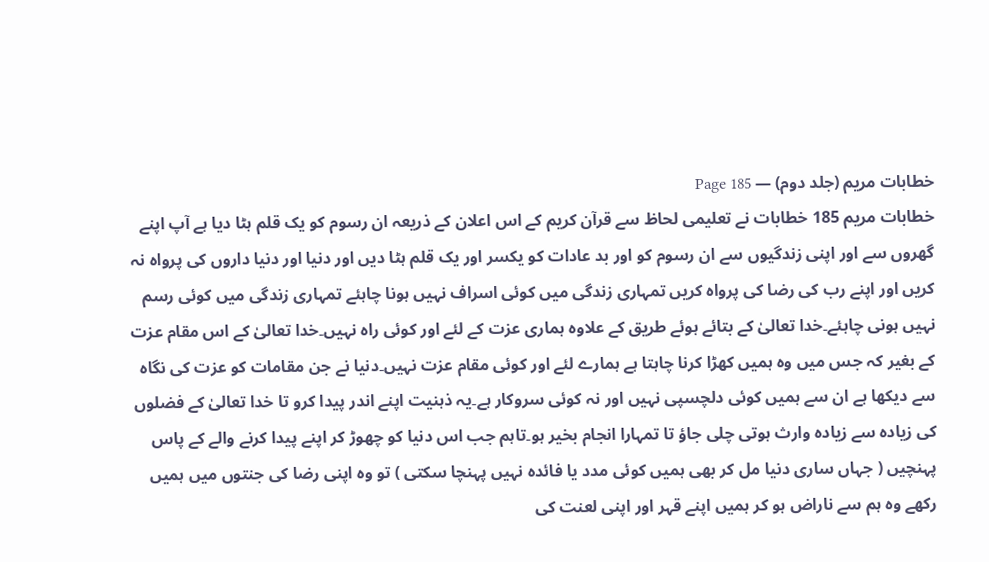خطابات مریم (جلد دوم) — Page 185
خطابات مریم 185 خطابات نے تعلیمی لحاظ سے قرآن کریم کے اس اعلان کے ذریعہ ان رسوم کو یک قلم ہٹا دیا ہے آپ اپنے گھروں سے اور اپنی زندگیوں سے ان رسوم کو اور بد عادات کو یکسر اور یک قلم ہٹا دیں اور دنیا اور دنیا داروں کی پرواہ نہ کریں اور اپنے رب کی رضا کی پرواہ کریں تمہاری زندگی میں کوئی اسراف نہیں ہونا چاہئے تمہاری زندگی میں کوئی رسم نہیں ہونی چاہئے۔خدا تعالیٰ کے بتائے ہوئے طریق کے علاوہ ہماری عزت کے لئے اور کوئی راہ نہیں۔خدا تعالیٰ کے اس مقام عزت کے بغیر کہ جس میں وہ ہمیں کھڑا کرنا چاہتا ہے ہمارے لئے اور کوئی مقام عزت نہیں۔دنیا نے جن مقامات کو عزت کی نگاہ سے دیکھا ہے ان سے ہمیں کوئی دلچسپی نہیں اور نہ کوئی سروکار ہے۔یہ ذہنیت اپنے اندر پیدا کرو تا خدا تعالیٰ کے فضلوں کی زیادہ سے زیادہ وارث ہوتی چلی جاؤ تا تمہارا انجام بخیر ہو۔تاہم جب اس دنیا کو چھوڑ کر اپنے پیدا کرنے والے کے پاس پہنچیں ( جہاں ساری دنیا مل کر بھی ہمیں کوئی مدد یا فائدہ نہیں پہنچا سکتی ) تو وہ اپنی رضا کی جنتوں میں ہمیں رکھے وہ ہم سے ناراض ہو کر ہمیں اپنے قہر اور اپنی لعنت کی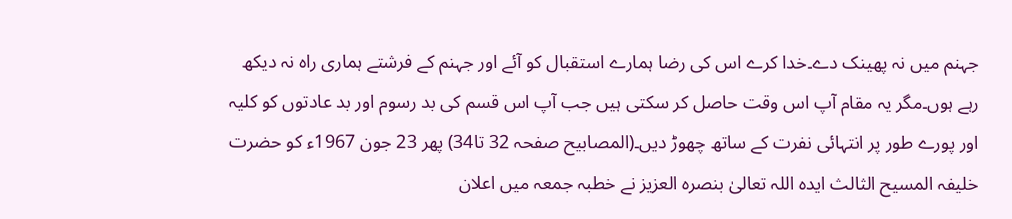جہنم میں نہ پھینک دے۔خدا کرے اس کی رضا ہمارے استقبال کو آئے اور جہنم کے فرشتے ہماری راہ نہ دیکھ رہے ہوں۔مگر یہ مقام آپ اس وقت حاصل کر سکتی ہیں جب آپ اس قسم کی بد رسوم اور بد عادتوں کو کلیہ اور پورے طور پر انتہائی نفرت کے ساتھ چھوڑ دیں۔(المصابیح صفحہ 32 تا34) پھر 23 جون 1967ء کو حضرت خلیفہ المسیح الثالث ایدہ اللہ تعالیٰ بنصرہ العزیز نے خطبہ جمعہ میں اعلان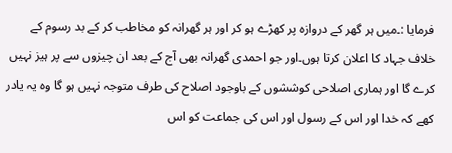فرمایا :۔میں ہر گھر کے دروازہ پر کھڑے ہو کر اور ہر گھرانہ کو مخاطب کر کے بد رسوم کے خلاف جہاد کا اعلان کرتا ہوں۔اور جو احمدی گھرانہ بھی آج کے بعد ان چیزوں سے پر ہیز نہیں کرے گا اور ہماری اصلاحی کوششوں کے باوجود اصلاح کی طرف متوجہ نہیں ہو گا وہ یہ یادر کھے کہ خدا اور اس کے رسول اور اس کی جماعت کو اس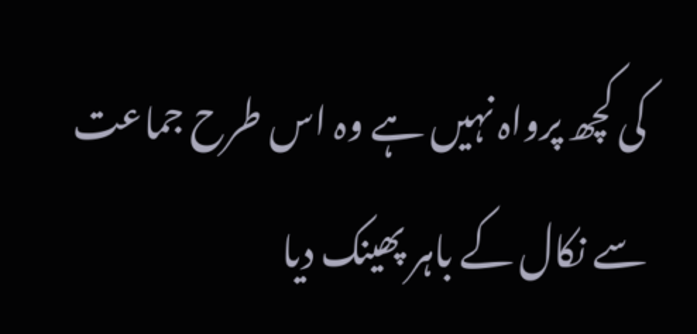کی کچھ پرواہ نہیں ہے وہ اس طرح جماعت سے نکال کے باہر پھینک دیا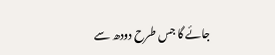جائے گا جس طرح دودھ سے